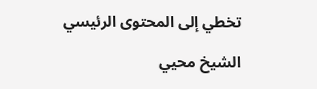تخطي إلى المحتوى الرئيسي

الشيخ محيي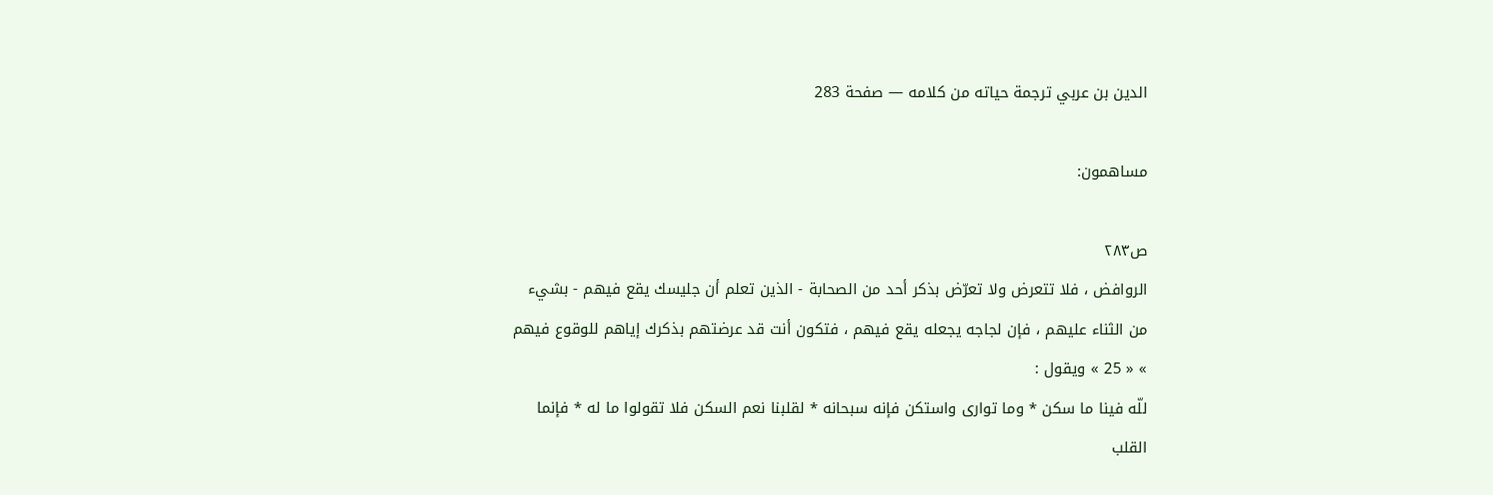الدين بن عربي ترجمة حياته من كلامه — صفحة 283

مساهمون:

ص٢٨٣
الروافض ، فلا تتعرض ولا تعرّض بذكر أحد من الصحابة - الذين تعلم أن جليسك يقع فيهم - بشيء من الثناء عليهم ، فإن لجاجه يجعله يقع فيهم ، فتكون أنت قد عرضتهم بذكرك إياهم للوقوع فيهم » « 25 » ويقول :
للّه فينا ما سكن * وما توارى واستكن فإنه سبحانه * لقلبنا نعم السكن فلا تقولوا ما له * فإنما القلب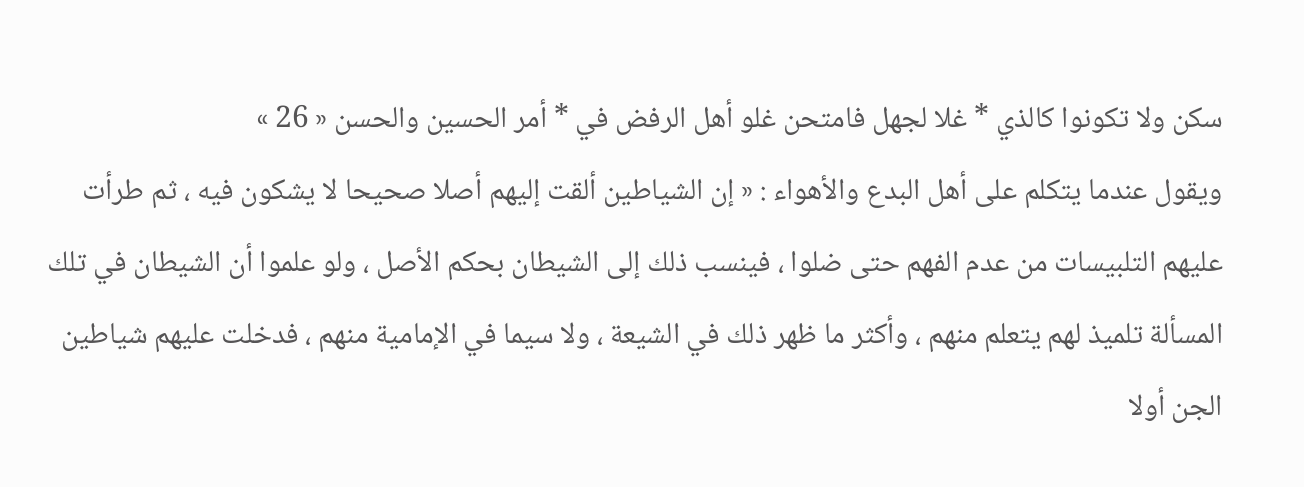سكن ولا تكونوا كالذي * غلا لجهل فامتحن غلو أهل الرفض في * أمر الحسين والحسن « 26 »
ويقول عندما يتكلم على أهل البدع والأهواء : « إن الشياطين ألقت إليهم أصلا صحيحا لا يشكون فيه ، ثم طرأت عليهم التلبيسات من عدم الفهم حتى ضلوا ، فينسب ذلك إلى الشيطان بحكم الأصل ، ولو علموا أن الشيطان في تلك المسألة تلميذ لهم يتعلم منهم ، وأكثر ما ظهر ذلك في الشيعة ، ولا سيما في الإمامية منهم ، فدخلت عليهم شياطين الجن أولا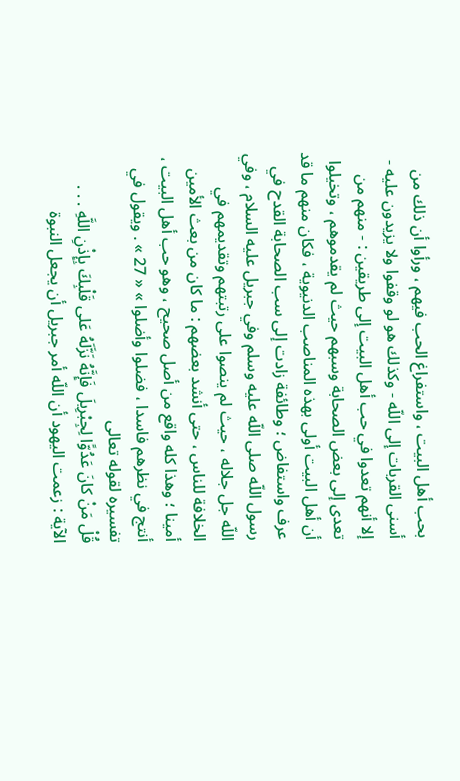بحب أهل البيت ، واستفراغ الحب فيهم ، ورأوا أن ذلك من أسنى القربات إلى اللّه - وكذلك هو لو وقفوا ولا يزيدون عليه - إلا أنهم تعدوا في حب أهل البيت إلى طريقين : - منهم من تعدى إلى بعض الصحابة وسبهم حيث لم يقدموهم ، وتخيلوا أن أهل البيت أولى بهذه المناصب الدنيوية ، فكان منهم ما قد عرف واستفاض ؛ وطائفة زادت إلى سب الصحابة القدح في رسول اللّه صلى اللّه عليه وسلم وفي جبريل عليه السلام ، وفي اللّه جل جلاله ، حيث لم ينصوا على رتبتهم وتقديمهم في الخلافة للناس ، حتى أنشد بعضهم : ما كان من بعث الأمين أمينا ؛ وهذا كله واقع من أصل صحيح ، وهو حب أهل البيت ، أنتج في نظرهم فاسدا ، فضلوا وأضلوا » « 27 » . ويقول في تفسيره لقوله تعالى
قُلْ مَنْ كانَ عَدُوًّا لِجِبْرِيلَ فَإِنَّهُ نَزَّلَهُ عَلى قَلْبِكَ بِإِذْنِ اللَّهِ . . .
الآية : زعمت اليهود أن اللّه أمر جبريل أن يجعل النبوة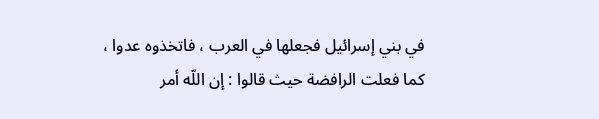في بني إسرائيل فجعلها في العرب ، فاتخذوه عدوا ، كما فعلت الرافضة حيث قالوا : إن اللّه أمر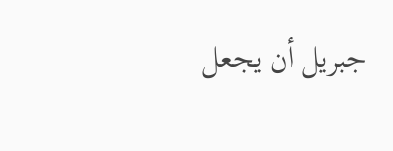جبريل أن يجعل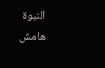النبوة
هامش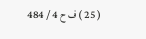( 25 ) ف ح 4 / 484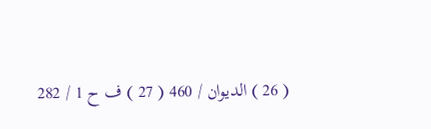( 26 ) الديوان / 460 ( 27 ) ف ح 1 / 282